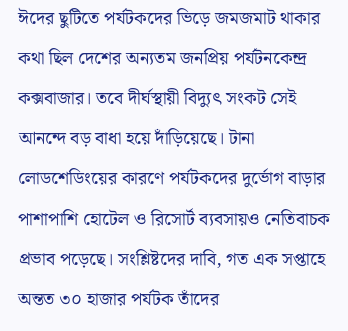ঈদের ছুটিতে পর্যটকদের ভিড়ে জমজমাট থাকার কথা ছিল দেশের অন্যতম জনপ্রিয় পর্যটনকেন্দ্র কক্সবাজার। তবে দীর্ঘস্থায়ী বিদ্যুৎ সংকট সেই আনন্দে বড় বাধা হয়ে দাঁড়িয়েছে। টানা লোডশেডিংয়ের কারণে পর্যটকদের দুর্ভোগ বাড়ার পাশাপাশি হোটেল ও রিসোর্ট ব্যবসায়ও নেতিবাচক প্রভাব পড়েছে। সংশ্লিষ্টদের দাবি, গত এক সপ্তাহে অন্তত ৩০ হাজার পর্যটক তাঁদের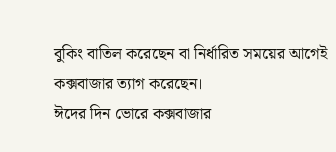বুকিং বাতিল করেছেন বা নির্ধারিত সময়ের আগেই কক্সবাজার ত্যাগ করেছেন।
ঈদের দিন ভোরে কক্সবাজার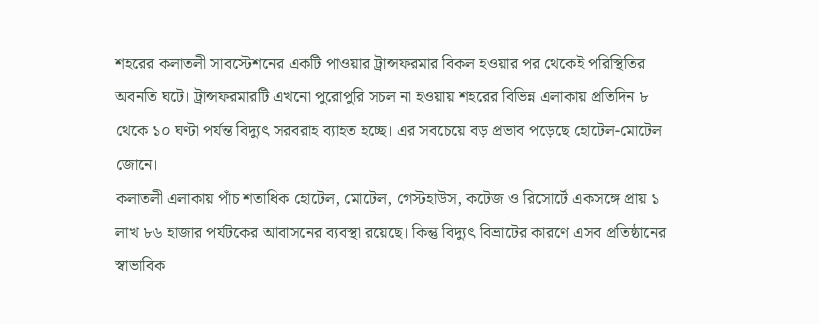শহরের কলাতলী সাবস্টেশনের একটি পাওয়ার ট্রান্সফরমার বিকল হওয়ার পর থেকেই পরিস্থিতির অবনতি ঘটে। ট্রান্সফরমারটি এখনো পুরোপুরি সচল না হওয়ায় শহরের বিভিন্ন এলাকায় প্রতিদিন ৮ থেকে ১০ ঘণ্টা পর্যন্ত বিদ্যুৎ সরবরাহ ব্যাহত হচ্ছে। এর সবচেয়ে বড় প্রভাব পড়েছে হোটেল-মোটেল জোনে।
কলাতলী এলাকায় পাঁচ শতাধিক হোটেল, মোটেল, গেস্টহাউস, কটেজ ও রিসোর্টে একসঙ্গে প্রায় ১ লাখ ৮৬ হাজার পর্যটকের আবাসনের ব্যবস্থা রয়েছে। কিন্তু বিদ্যুৎ বিভ্রাটের কারণে এসব প্রতিষ্ঠানের স্বাভাবিক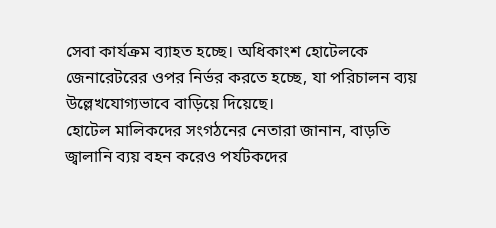সেবা কার্যক্রম ব্যাহত হচ্ছে। অধিকাংশ হোটেলকে জেনারেটরের ওপর নির্ভর করতে হচ্ছে, যা পরিচালন ব্যয় উল্লেখযোগ্যভাবে বাড়িয়ে দিয়েছে।
হোটেল মালিকদের সংগঠনের নেতারা জানান, বাড়তি জ্বালানি ব্যয় বহন করেও পর্যটকদের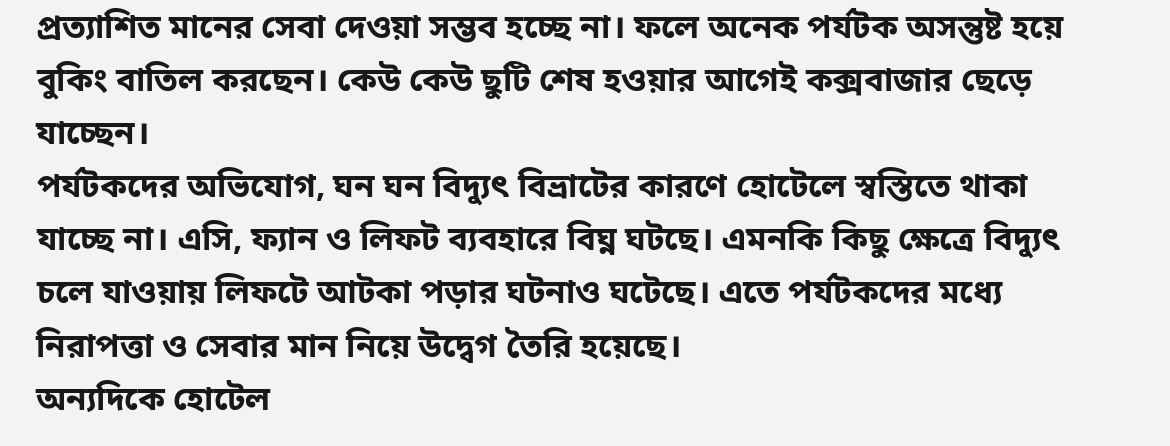প্রত্যাশিত মানের সেবা দেওয়া সম্ভব হচ্ছে না। ফলে অনেক পর্যটক অসন্তুষ্ট হয়ে বুকিং বাতিল করছেন। কেউ কেউ ছুটি শেষ হওয়ার আগেই কক্সবাজার ছেড়ে যাচ্ছেন।
পর্যটকদের অভিযোগ, ঘন ঘন বিদ্যুৎ বিভ্রাটের কারণে হোটেলে স্বস্তিতে থাকা যাচ্ছে না। এসি, ফ্যান ও লিফট ব্যবহারে বিঘ্ন ঘটছে। এমনকি কিছু ক্ষেত্রে বিদ্যুৎ চলে যাওয়ায় লিফটে আটকা পড়ার ঘটনাও ঘটেছে। এতে পর্যটকদের মধ্যে নিরাপত্তা ও সেবার মান নিয়ে উদ্বেগ তৈরি হয়েছে।
অন্যদিকে হোটেল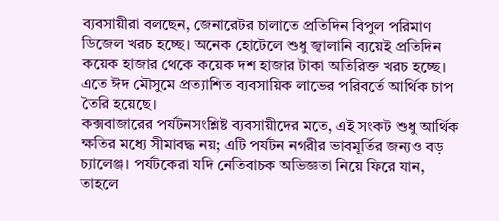ব্যবসায়ীরা বলছেন, জেনারেটর চালাতে প্রতিদিন বিপুল পরিমাণ ডিজেল খরচ হচ্ছে। অনেক হোটেলে শুধু জ্বালানি ব্যয়েই প্রতিদিন কয়েক হাজার থেকে কয়েক দশ হাজার টাকা অতিরিক্ত খরচ হচ্ছে। এতে ঈদ মৌসুমে প্রত্যাশিত ব্যবসায়িক লাভের পরিবর্তে আর্থিক চাপ তৈরি হয়েছে।
কক্সবাজারের পর্যটনসংশ্লিষ্ট ব্যবসায়ীদের মতে, এই সংকট শুধু আর্থিক ক্ষতির মধ্যে সীমাবদ্ধ নয়; এটি পর্যটন নগরীর ভাবমূর্তির জন্যও বড় চ্যালেঞ্জ। পর্যটকেরা যদি নেতিবাচক অভিজ্ঞতা নিয়ে ফিরে যান, তাহলে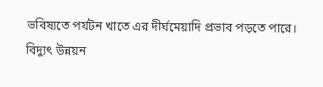ভবিষ্যতে পর্যটন খাতে এর দীর্ঘমেয়াদি প্রভাব পড়তে পারে।
বিদ্যুৎ উন্নয়ন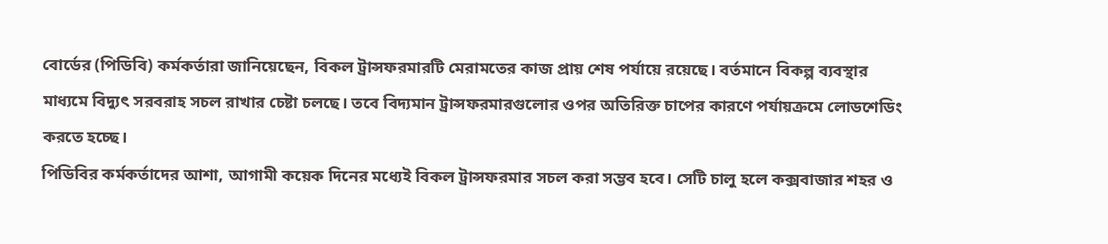বোর্ডের (পিডিবি) কর্মকর্তারা জানিয়েছেন, বিকল ট্রান্সফরমারটি মেরামতের কাজ প্রায় শেষ পর্যায়ে রয়েছে। বর্তমানে বিকল্প ব্যবস্থার মাধ্যমে বিদ্যুৎ সরবরাহ সচল রাখার চেষ্টা চলছে। তবে বিদ্যমান ট্রান্সফরমারগুলোর ওপর অতিরিক্ত চাপের কারণে পর্যায়ক্রমে লোডশেডিং করতে হচ্ছে।
পিডিবির কর্মকর্তাদের আশা, আগামী কয়েক দিনের মধ্যেই বিকল ট্রান্সফরমার সচল করা সম্ভব হবে। সেটি চালু হলে কক্সবাজার শহর ও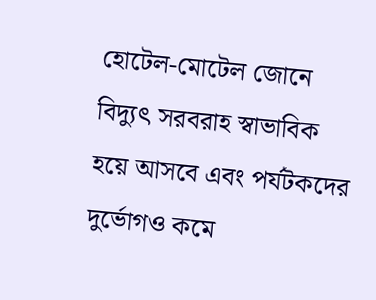হোটেল-মোটেল জোনে বিদ্যুৎ সরবরাহ স্বাভাবিক হয়ে আসবে এবং পর্যটকদের দুর্ভোগও কমে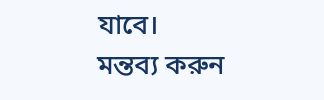যাবে।
মন্তব্য করুন